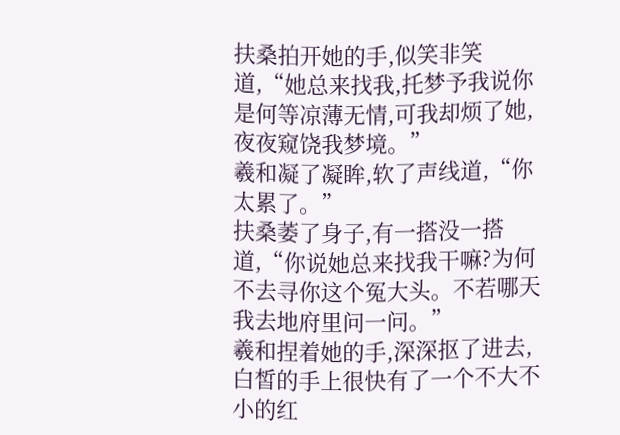扶桑拍开她的手,似笑非笑道,“她总来找我,托梦予我说你是何等凉薄无情,可我却烦了她,夜夜窥饶我梦境。”
羲和凝了凝眸,软了声线道,“你太累了。”
扶桑萎了身子,有一搭没一搭道,“你说她总来找我干嘛?为何不去寻你这个冤大头。不若哪天我去地府里问一问。”
羲和捏着她的手,深深抠了进去,白皙的手上很快有了一个不大不小的红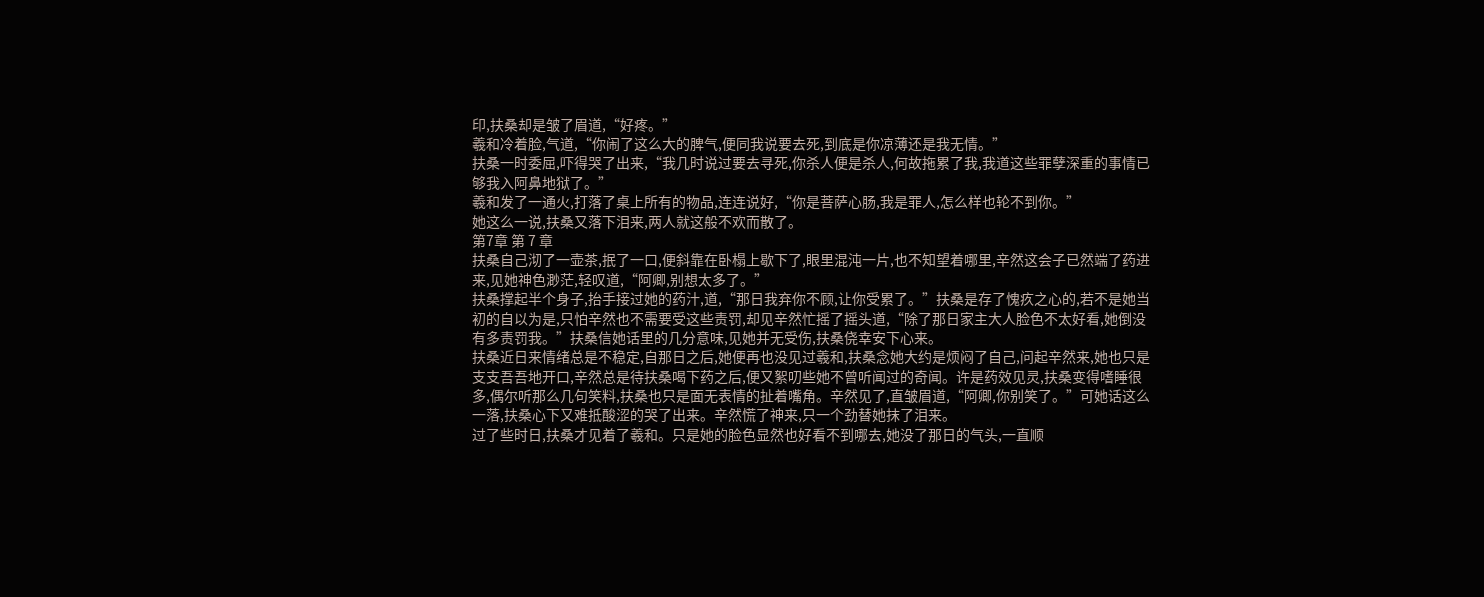印,扶桑却是皱了眉道,“好疼。”
羲和冷着脸,气道,“你闹了这么大的脾气,便同我说要去死,到底是你凉薄还是我无情。”
扶桑一时委屈,吓得哭了出来,“我几时说过要去寻死,你杀人便是杀人,何故拖累了我,我道这些罪孽深重的事情已够我入阿鼻地狱了。”
羲和发了一通火,打落了桌上所有的物品,连连说好,“你是菩萨心肠,我是罪人,怎么样也轮不到你。”
她这么一说,扶桑又落下泪来,两人就这般不欢而散了。
第7章 第 7 章
扶桑自己沏了一壶茶,抿了一口,便斜靠在卧榻上歇下了,眼里混沌一片,也不知望着哪里,辛然这会子已然端了药进来,见她神色渺茫,轻叹道,“阿卿,别想太多了。”
扶桑撑起半个身子,抬手接过她的药汁,道,“那日我弃你不顾,让你受累了。”扶桑是存了愧疚之心的,若不是她当初的自以为是,只怕辛然也不需要受这些责罚,却见辛然忙摇了摇头道,“除了那日家主大人脸色不太好看,她倒没有多责罚我。”扶桑信她话里的几分意味,见她并无受伤,扶桑侥幸安下心来。
扶桑近日来情绪总是不稳定,自那日之后,她便再也没见过羲和,扶桑念她大约是烦闷了自己,问起辛然来,她也只是支支吾吾地开口,辛然总是待扶桑喝下药之后,便又絮叨些她不曾听闻过的奇闻。许是药效见灵,扶桑变得嗜睡很多,偶尔听那么几句笑料,扶桑也只是面无表情的扯着嘴角。辛然见了,直皱眉道,“阿卿,你别笑了。”可她话这么一落,扶桑心下又难抵酸涩的哭了出来。辛然慌了神来,只一个劲替她抹了泪来。
过了些时日,扶桑才见着了羲和。只是她的脸色显然也好看不到哪去,她没了那日的气头,一直顺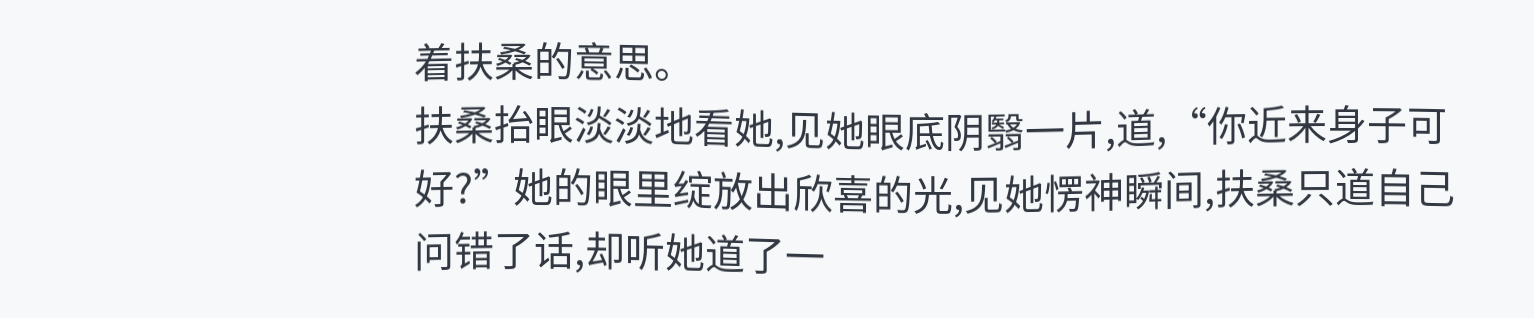着扶桑的意思。
扶桑抬眼淡淡地看她,见她眼底阴翳一片,道,“你近来身子可好?”她的眼里绽放出欣喜的光,见她愣神瞬间,扶桑只道自己问错了话,却听她道了一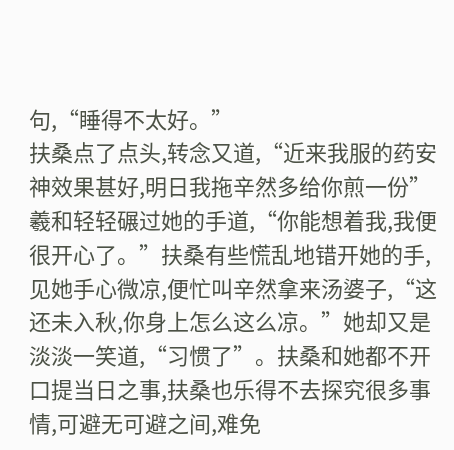句,“睡得不太好。”
扶桑点了点头,转念又道,“近来我服的药安神效果甚好,明日我拖辛然多给你煎一份”
羲和轻轻碾过她的手道,“你能想着我,我便很开心了。”扶桑有些慌乱地错开她的手,见她手心微凉,便忙叫辛然拿来汤婆子,“这还未入秋,你身上怎么这么凉。”她却又是淡淡一笑道,“习惯了”。扶桑和她都不开口提当日之事,扶桑也乐得不去探究很多事情,可避无可避之间,难免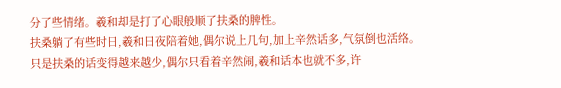分了些情绪。羲和却是打了心眼般顺了扶桑的脾性。
扶桑躺了有些时日,羲和日夜陪着她,偶尔说上几句,加上辛然话多,气氛倒也活络。只是扶桑的话变得越来越少,偶尔只看着辛然闹,羲和话本也就不多,许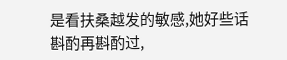是看扶桑越发的敏感,她好些话斟酌再斟酌过,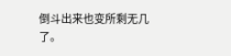倒斗出来也变所剩无几了。